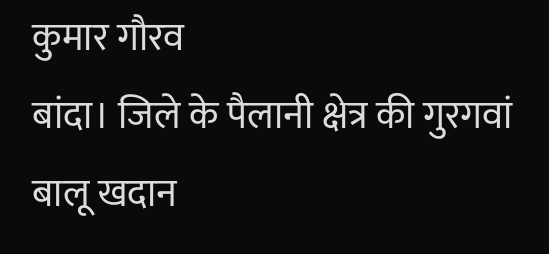कुमार गौरव
बांदा। जिले के पैलानी क्षेत्र की गुरगवां बालू खदान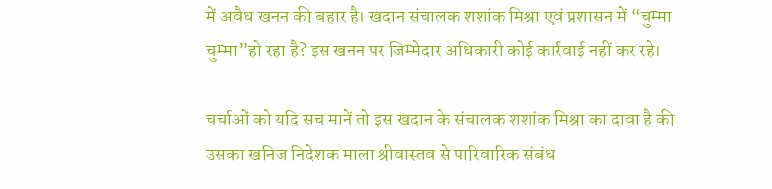में अवैध खनन की बहार है। खदान संचालक शशांक मिश्रा एवं प्रशासन में “चुम्मा चुम्मा”हो रहा है? इस खनन पर जिम्मेदार अधिकारी कोई कार्रवाई नहीं कर रहे।

चर्चाओं को यदि सच मानें तो इस खदान के संचालक शशांक मिश्रा का दावा है की उसका खनिज निदेशक माला श्रीवास्तव से पारिवारिक संबंध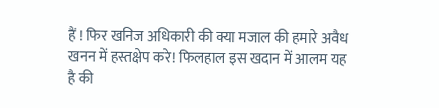हैं ! फिर खनिज अधिकारी की क्या मजाल की हमारे अवैध खनन में हस्तक्षेप करे! फिलहाल इस खदान में आलम यह है की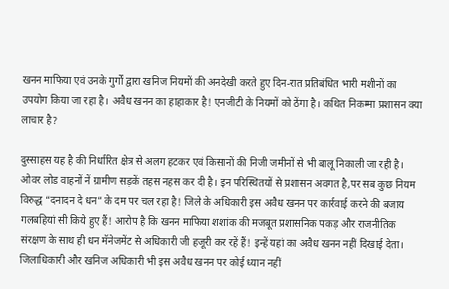खनन माफिया एवं उनके गुर्गों द्वारा खनिज नियमों की अनदेखी करते हुए दिन-रात प्रतिबंधित भारी मशीनों का उपयोग किया जा रहा है। अवैध खनन का हाहाकार है! एनजीटी के नियमों को ठेंगा है। कथित निकम्मा प्रशासन क्या लाचार है?

दुस्साहस यह है की निर्धारित क्षेत्र से अलग हटकर एवं किसानों की निजी जमीनों से भी बालू निकाली जा रही है। ओवर लोड वाहनों नें ग्रामीण सड़कें तहस नहस कर दी है। इन परिस्थितयों से प्रशासन अवगत है,पर सब कुछ नियम विरुद्ध “दनादन दे धन” के दम पर चल रहा है! जिले के अधिकारी इस अवैध खनन पर कार्रवाई करने की बजाय गलबहियां सी किये हुए हैं! आरोप है कि खनन माफिया शशांक की मजबूत प्रशासनिक पकड़ और राजनीतिक संरक्षण के साथ ही धन मॅनेजमेंट से अधिकारी जी हजूरी कर रहें हैं! इन्हें यहां का अवैध खनन नहीं दिखाई देता। जिलाधिकारी और खनिज अधिकारी भी इस अवैध खनन पर कोई ध्यान नहीं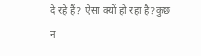दे रहे हैं? ऐसा क्यों हो रहा है?कुछ न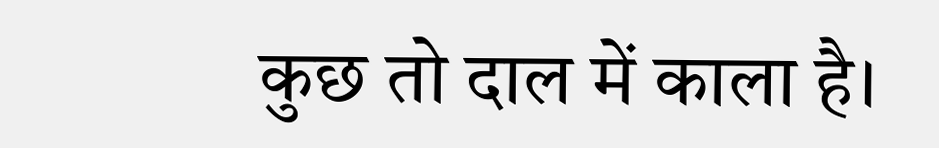कुछ तो दाल में काला है।